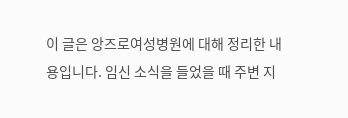이 글은 앙즈로여성병원에 대해 정리한 내용입니다. 임신 소식을 들었을 때 주변 지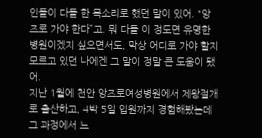인들이 다들 한 목소리로 했던 말이 있어. “앙즈로 가야 한다”고. 뭐 다들 이 정도면 유명한 병원이겠지 싶으면서도, 막상 어디로 가야 할지 모르고 있던 나에겐 그 말이 정말 큰 도움이 됐어.
지난 1월에 천안 앙즈로여성병원에서 제왕절개로 출산하고, 4박 5일 입원까지 경험해봤는데 그 과정에서 느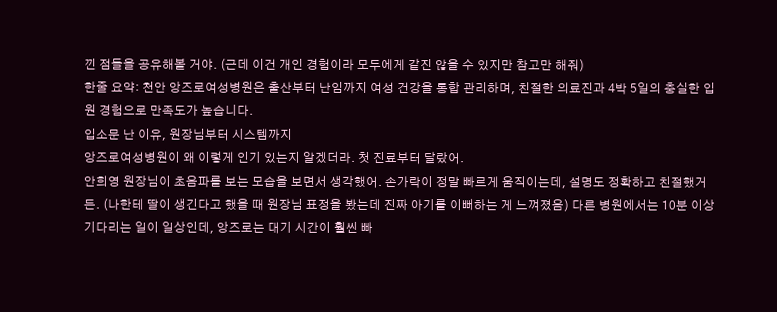낀 점들을 공유해볼 거야. (근데 이건 개인 경험이라 모두에게 같진 않을 수 있지만 참고만 해줘)
한줄 요약: 천안 앙즈로여성병원은 출산부터 난임까지 여성 건강을 통합 관리하며, 친절한 의료진과 4박 5일의 충실한 입원 경험으로 만족도가 높습니다.
입소문 난 이유, 원장님부터 시스템까지
앙즈로여성병원이 왜 이렇게 인기 있는지 알겠더라. 첫 진료부터 달랐어.
안희영 원장님이 초음파를 보는 모습을 보면서 생각했어. 손가락이 정말 빠르게 움직이는데, 설명도 정확하고 친절했거든. (나한테 딸이 생긴다고 했을 때 원장님 표정을 봤는데 진짜 아기를 이뻐하는 게 느껴졌음) 다른 병원에서는 10분 이상 기다리는 일이 일상인데, 앙즈로는 대기 시간이 훨씬 빠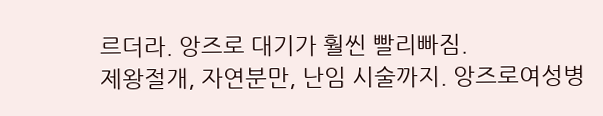르더라. 앙즈로 대기가 훨씬 빨리빠짐.
제왕절개, 자연분만, 난임 시술까지. 앙즈로여성병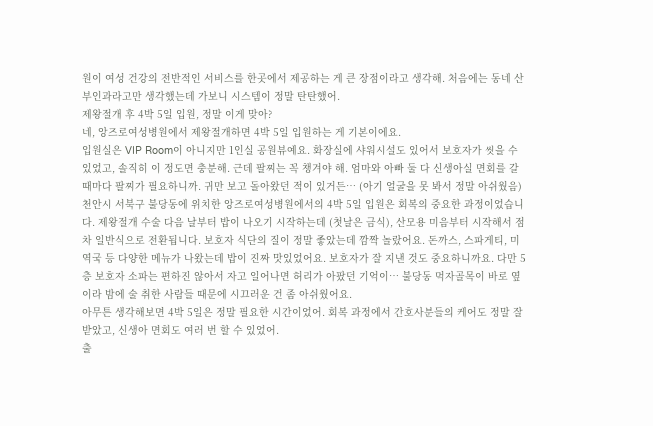원이 여성 건강의 전반적인 서비스를 한곳에서 제공하는 게 큰 장점이라고 생각해. 처음에는 동네 산부인과라고만 생각했는데 가보니 시스템이 정말 탄탄했어.
제왕절개 후 4박 5일 입원, 정말 이게 맞아?
네, 앙즈로여성병원에서 제왕절개하면 4박 5일 입원하는 게 기본이에요.
입원실은 VIP Room이 아니지만 1인실 공원뷰예요. 화장실에 샤워시설도 있어서 보호자가 씻을 수 있었고, 솔직히 이 정도면 충분해. 근데 팔찌는 꼭 챙겨야 해. 엄마와 아빠 둘 다 신생아실 면회를 갈 때마다 팔찌가 필요하니까. 귀만 보고 돌아왔던 적이 있거든… (아기 얼굴을 못 봐서 정말 아쉬웠음)
천안시 서북구 불당동에 위치한 앙즈로여성병원에서의 4박 5일 입원은 회복의 중요한 과정이었습니다. 제왕절개 수술 다음 날부터 밥이 나오기 시작하는데 (첫날은 금식), 산모용 미음부터 시작해서 점차 일반식으로 전환됩니다. 보호자 식단의 질이 정말 좋았는데 깜짝 놀랐어요. 돈까스, 스파게티, 미역국 등 다양한 메뉴가 나왔는데 밥이 진짜 맛있었어요. 보호자가 잘 지낸 것도 중요하니까요. 다만 5층 보호자 소파는 편하진 않아서 자고 일어나면 허리가 아팠던 기억이… 불당동 먹자골목이 바로 옆이라 밤에 술 취한 사람들 때문에 시끄러운 건 좀 아쉬웠어요.
아무튼 생각해보면 4박 5일은 정말 필요한 시간이었어. 회복 과정에서 간호사분들의 케어도 정말 잘 받았고, 신생아 면회도 여러 번 할 수 있었어.
출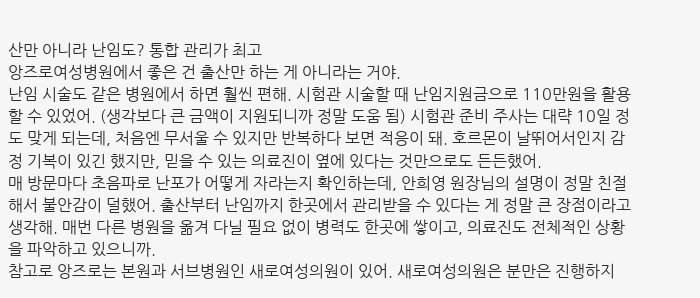산만 아니라 난임도? 통합 관리가 최고
앙즈로여성병원에서 좋은 건 출산만 하는 게 아니라는 거야.
난임 시술도 같은 병원에서 하면 훨씬 편해. 시험관 시술할 때 난임지원금으로 110만원을 활용할 수 있었어. (생각보다 큰 금액이 지원되니까 정말 도움 됨) 시험관 준비 주사는 대략 10일 정도 맞게 되는데, 처음엔 무서울 수 있지만 반복하다 보면 적응이 돼. 호르몬이 날뛰어서인지 감정 기복이 있긴 했지만, 믿을 수 있는 의료진이 옆에 있다는 것만으로도 든든했어.
매 방문마다 초음파로 난포가 어떻게 자라는지 확인하는데, 안희영 원장님의 설명이 정말 친절해서 불안감이 덜했어. 출산부터 난임까지 한곳에서 관리받을 수 있다는 게 정말 큰 장점이라고 생각해. 매번 다른 병원을 옮겨 다닐 필요 없이 병력도 한곳에 쌓이고, 의료진도 전체적인 상황을 파악하고 있으니까.
참고로 앙즈로는 본원과 서브병원인 새로여성의원이 있어. 새로여성의원은 분만은 진행하지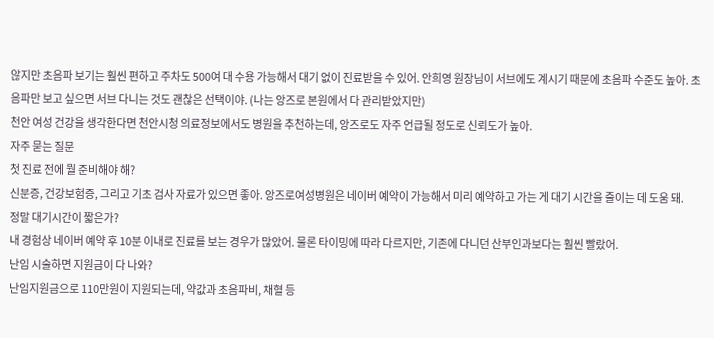않지만 초음파 보기는 훨씬 편하고 주차도 500여 대 수용 가능해서 대기 없이 진료받을 수 있어. 안희영 원장님이 서브에도 계시기 때문에 초음파 수준도 높아. 초음파만 보고 싶으면 서브 다니는 것도 괜찮은 선택이야. (나는 앙즈로 본원에서 다 관리받았지만)
천안 여성 건강을 생각한다면 천안시청 의료정보에서도 병원을 추천하는데, 앙즈로도 자주 언급될 정도로 신뢰도가 높아.
자주 묻는 질문
첫 진료 전에 뭘 준비해야 해?
신분증, 건강보험증, 그리고 기초 검사 자료가 있으면 좋아. 앙즈로여성병원은 네이버 예약이 가능해서 미리 예약하고 가는 게 대기 시간을 줄이는 데 도움 돼.
정말 대기시간이 짧은가?
내 경험상 네이버 예약 후 10분 이내로 진료를 보는 경우가 많았어. 물론 타이밍에 따라 다르지만, 기존에 다니던 산부인과보다는 훨씬 빨랐어.
난임 시술하면 지원금이 다 나와?
난임지원금으로 110만원이 지원되는데, 약값과 초음파비, 채혈 등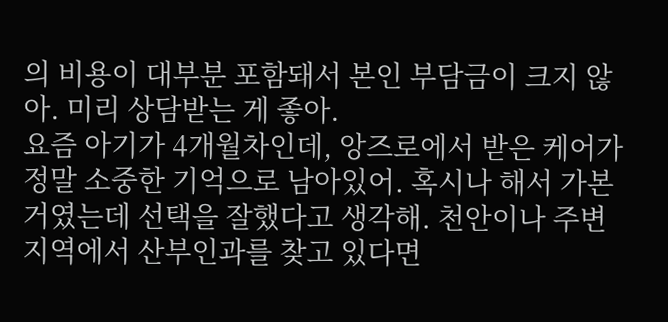의 비용이 대부분 포함돼서 본인 부담금이 크지 않아. 미리 상담받는 게 좋아.
요즘 아기가 4개월차인데, 앙즈로에서 받은 케어가 정말 소중한 기억으로 남아있어. 혹시나 해서 가본 거였는데 선택을 잘했다고 생각해. 천안이나 주변 지역에서 산부인과를 찾고 있다면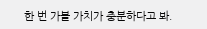한 번 가볼 가치가 충분하다고 봐.